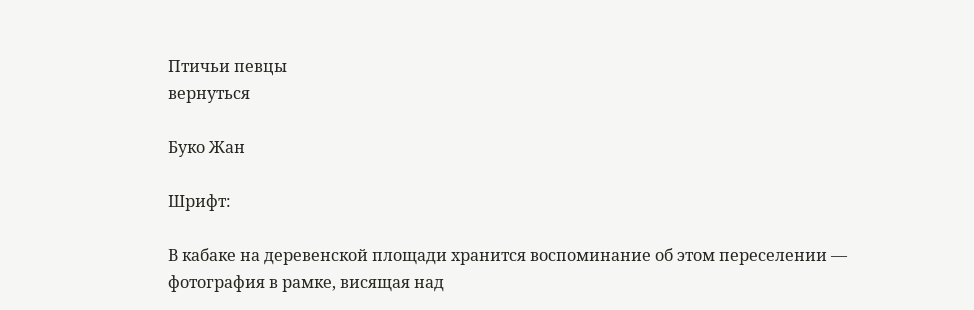Птичьи певцы
вернуться

Буко Жан

Шрифт:

В кабаке на деревенской площади хранится воспоминание об этом переселении — фотография в рамке, висящая над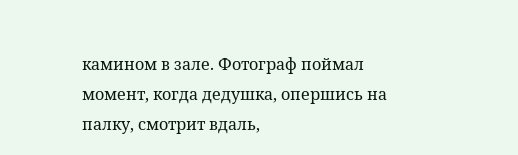камином в зале. Фотограф поймал момент, когда дедушка, опершись на палку, смотрит вдаль,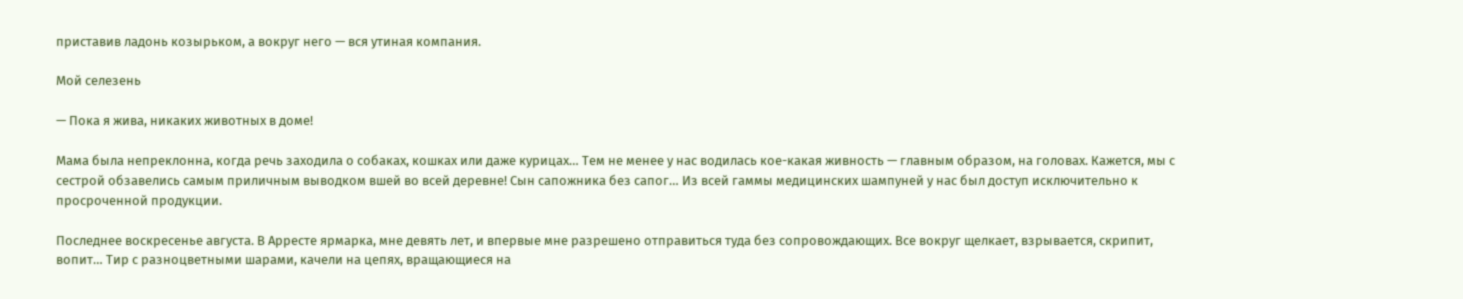приставив ладонь козырьком, а вокруг него — вся утиная компания.

Мой селезень

— Пока я жива, никаких животных в доме!

Мама была непреклонна, когда речь заходила о собаках, кошках или даже курицах… Тем не менее у нас водилась кое-какая живность — главным образом, на головах. Кажется, мы с сестрой обзавелись самым приличным выводком вшей во всей деревне! Сын сапожника без сапог… Из всей гаммы медицинских шампуней у нас был доступ исключительно к просроченной продукции.

Последнее воскресенье августа. В Арресте ярмарка, мне девять лет, и впервые мне разрешено отправиться туда без сопровождающих. Все вокруг щелкает, взрывается, скрипит, вопит… Тир с разноцветными шарами, качели на цепях, вращающиеся на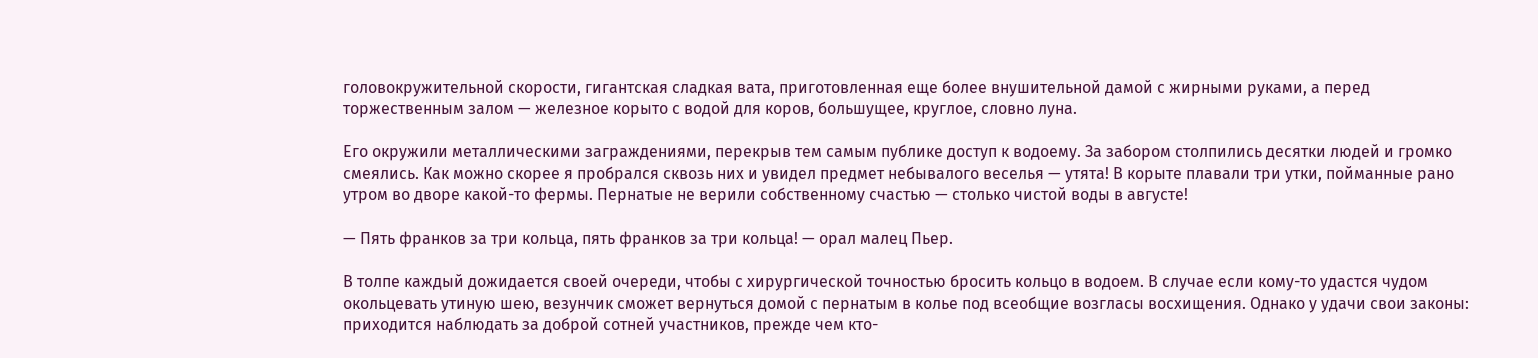головокружительной скорости, гигантская сладкая вата, приготовленная еще более внушительной дамой с жирными руками, а перед торжественным залом — железное корыто с водой для коров, большущее, круглое, словно луна.

Его окружили металлическими заграждениями, перекрыв тем самым публике доступ к водоему. За забором столпились десятки людей и громко смеялись. Как можно скорее я пробрался сквозь них и увидел предмет небывалого веселья — утята! В корыте плавали три утки, пойманные рано утром во дворе какой-то фермы. Пернатые не верили собственному счастью — столько чистой воды в августе!

— Пять франков за три кольца, пять франков за три кольца! — орал малец Пьер.

В толпе каждый дожидается своей очереди, чтобы с хирургической точностью бросить кольцо в водоем. В случае если кому-то удастся чудом окольцевать утиную шею, везунчик сможет вернуться домой с пернатым в колье под всеобщие возгласы восхищения. Однако у удачи свои законы: приходится наблюдать за доброй сотней участников, прежде чем кто-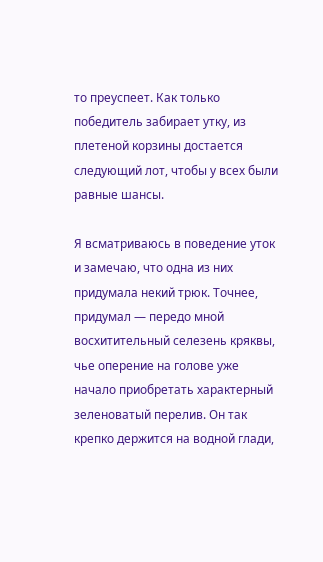то преуспеет. Как только победитель забирает утку, из плетеной корзины достается следующий лот, чтобы у всех были равные шансы.

Я всматриваюсь в поведение уток и замечаю, что одна из них придумала некий трюк. Точнее, придумал — передо мной восхитительный селезень кряквы, чье оперение на голове уже начало приобретать характерный зеленоватый перелив. Он так крепко держится на водной глади,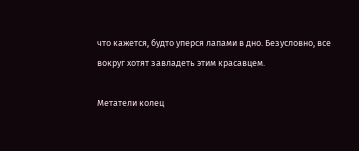что кажется, будто уперся лапами в дно. Безусловно, все вокруг хотят завладеть этим красавцем.

Метатели колец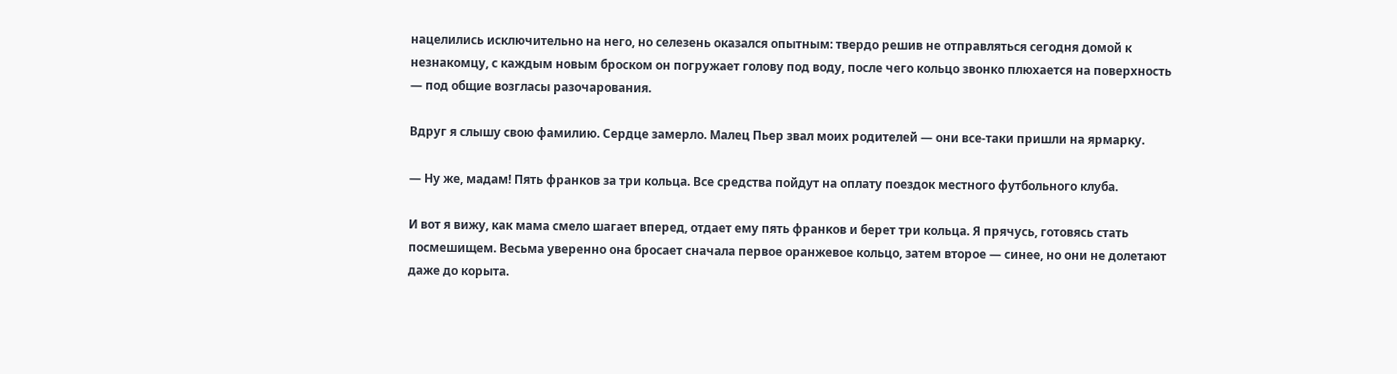нацелились исключительно на него, но селезень оказался опытным: твердо решив не отправляться сегодня домой к незнакомцу, с каждым новым броском он погружает голову под воду, после чего кольцо звонко плюхается на поверхность — под общие возгласы разочарования.

Вдруг я слышу свою фамилию. Сердце замерло. Малец Пьер звал моих родителей — они все-таки пришли на ярмарку.

— Ну же, мадам! Пять франков за три кольца. Все средства пойдут на оплату поездок местного футбольного клуба.

И вот я вижу, как мама смело шагает вперед, отдает ему пять франков и берет три кольца. Я прячусь, готовясь стать посмешищем. Весьма уверенно она бросает сначала первое оранжевое кольцо, затем второе — синее, но они не долетают даже до корыта.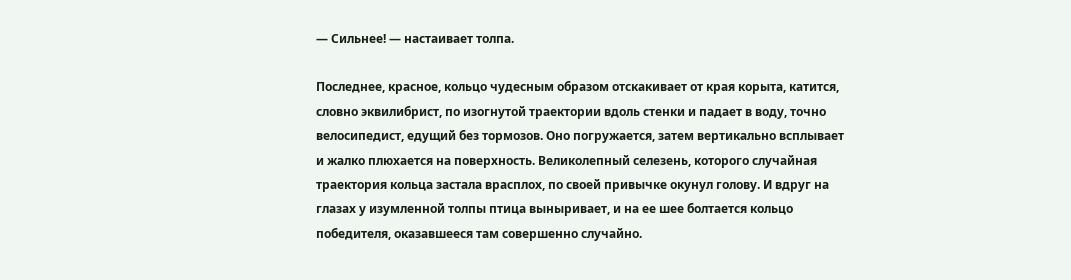— Сильнее! — настаивает толпа.

Последнее, красное, кольцо чудесным образом отскакивает от края корыта, катится, словно эквилибрист, по изогнутой траектории вдоль стенки и падает в воду, точно велосипедист, едущий без тормозов. Оно погружается, затем вертикально всплывает и жалко плюхается на поверхность. Великолепный селезень, которого случайная траектория кольца застала врасплох, по своей привычке окунул голову. И вдруг на глазах у изумленной толпы птица выныривает, и на ее шее болтается кольцо победителя, оказавшееся там совершенно случайно.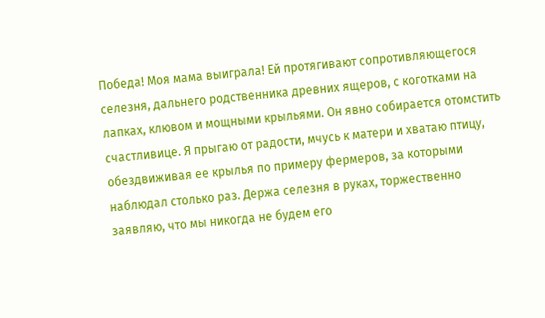Победа! Моя мама выиграла! Ей протягивают сопротивляющегося селезня, дальнего родственника древних ящеров, с коготками на лапках, клювом и мощными крыльями. Он явно собирается отомстить счастливице. Я прыгаю от радости, мчусь к матери и хватаю птицу, обездвиживая ее крылья по примеру фермеров, за которыми наблюдал столько раз. Держа селезня в руках, торжественно заявляю, что мы никогда не будем его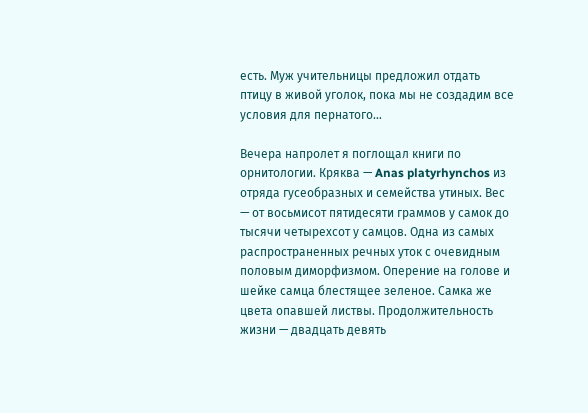есть. Муж учительницы предложил отдать птицу в живой уголок, пока мы не создадим все условия для пернатого…

Вечера напролет я поглощал книги по орнитологии. Кряква — Anas platyrhynchos из отряда гусеобразных и семейства утиных. Вес — от восьмисот пятидесяти граммов у самок до тысячи четырехсот у самцов. Одна из самых распространенных речных уток с очевидным половым диморфизмом. Оперение на голове и шейке самца блестящее зеленое. Самка же цвета опавшей листвы. Продолжительность жизни — двадцать девять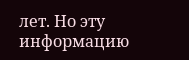лет. Но эту информацию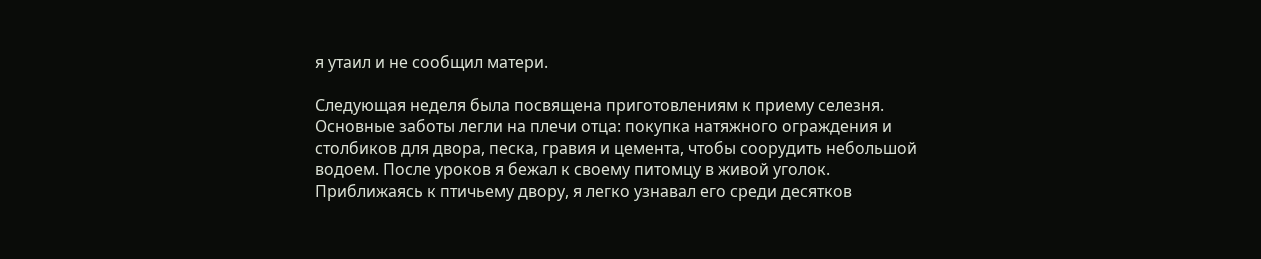я утаил и не сообщил матери.

Следующая неделя была посвящена приготовлениям к приему селезня. Основные заботы легли на плечи отца: покупка натяжного ограждения и столбиков для двора, песка, гравия и цемента, чтобы соорудить небольшой водоем. После уроков я бежал к своему питомцу в живой уголок. Приближаясь к птичьему двору, я легко узнавал его среди десятков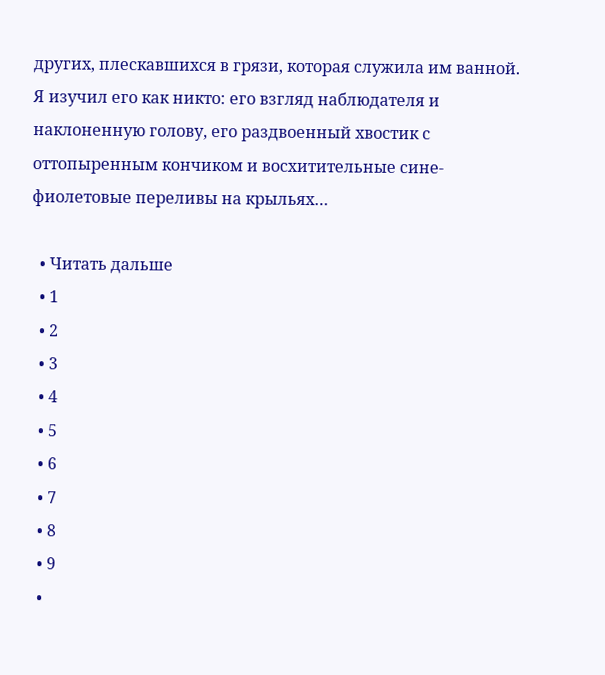других, плескавшихся в грязи, которая служила им ванной. Я изучил его как никто: его взгляд наблюдателя и наклоненную голову, его раздвоенный хвостик с оттопыренным кончиком и восхитительные сине-фиолетовые переливы на крыльях…

  • Читать дальше
  • 1
  • 2
  • 3
  • 4
  • 5
  • 6
  • 7
  • 8
  • 9
  •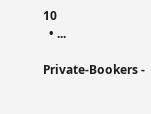10
  • ...

Private-Bookers -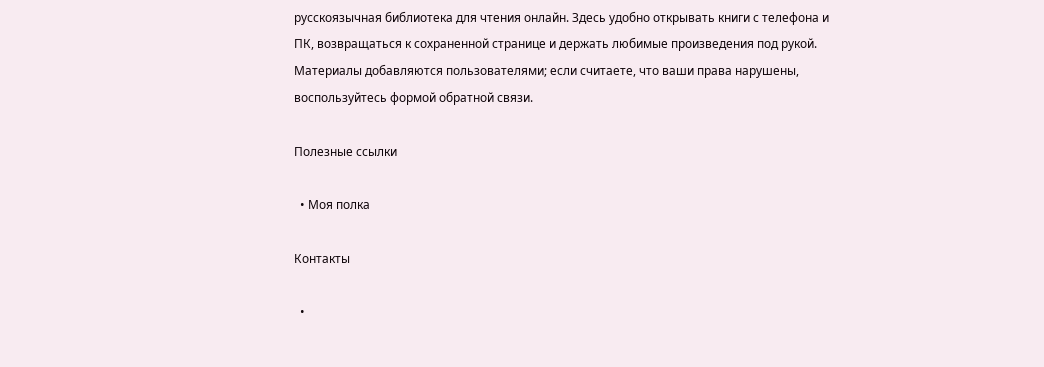русскоязычная библиотека для чтения онлайн. Здесь удобно открывать книги с телефона и ПК, возвращаться к сохраненной странице и держать любимые произведения под рукой. Материалы добавляются пользователями; если считаете, что ваши права нарушены, воспользуйтесь формой обратной связи.

Полезные ссылки

  • Моя полка

Контакты

  •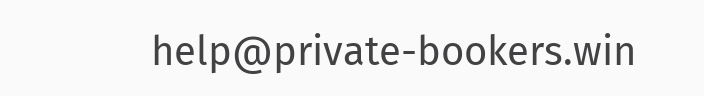help@private-bookers.win